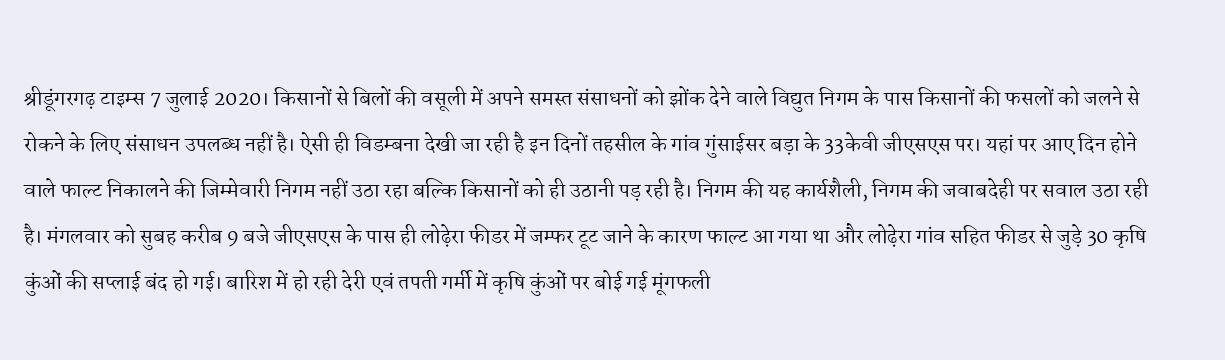श्रीडूंगरगढ़ टाइम्स 7 जुलाई 2020। किसानों से बिलों की वसूली में अपने समस्त संसाधनों को झोंक देने वाले विद्युत निगम के पास किसानों की फसलों को जलने से रोकने के लिए संसाधन उपलब्ध नहीं है। ऐसी ही विडम्बना देखी जा रही है इन दिनों तहसील के गांव गुंसाईसर बड़ा के 33केवी जीएसएस पर। यहां पर आए दिन होने वाले फाल्ट निकालने की जिम्मेवारी निगम नहीं उठा रहा बल्कि किसानों को ही उठानी पड़ रही है। निगम की यह कार्यशैली, निगम की जवाबदेही पर सवाल उठा रही है। मंगलवार को सुबह करीब 9 बजे जीएसएस के पास ही लोढ़ेरा फीडर में जम्फर टूट जाने के कारण फाल्ट आ गया था और लोढ़ेरा गांव सहित फीडर से जुड़े 30 कृषि कुंओं की सप्लाई बंद हो गई। बारिश में हो रही देरी एवं तपती गर्मी में कृषि कुंओं पर बोई गई मूंगफली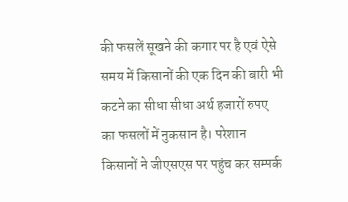की फसलें सूखने की कगार पर है एवं ऐसे समय में किसानों की एक दिन की बारी भी कटने का सीधा सीधा अर्थ हजारों रुपए का फसलों में नुकसान है। परेशान किसानों ने जीएसएस पर पहुंच कर सम्पर्क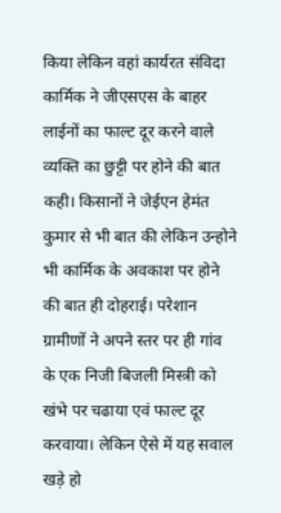किया लेकिन वहां कार्यरत संविदा कार्मिक ने जीएसएस के बाहर लाईनों का फाल्ट दूर करने वाले व्यक्ति का छुट्टी पर होने की बात कही। किसानों ने जेईएन हेमंत कुमार से भी बात की लेकिन उन्होने भी कार्मिक के अवकाश पर होने की बात ही दोहराई। परेशान ग्रामीणों ने अपने स्तर पर ही गांव के एक निजी बिजली मिस्त्री को खंभे पर चढाया एवं फाल्ट दूर करवाया। लेकिन ऐसे में यह सवाल खड़े हो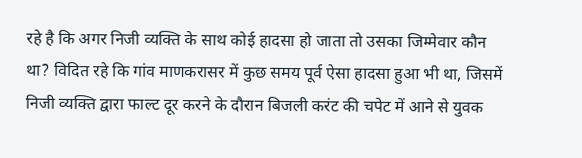रहे है कि अगर निजी व्यक्ति के साथ कोई हादसा हो जाता तो उसका जिम्मेवार कौन था? विदित रहे कि गांव माणकरासर में कुछ समय पूर्व ऐसा हादसा हुआ भी था, जिसमें निजी व्यक्ति द्वारा फाल्ट दूर करने के दौरान बिजली करंट की चपेट में आने से युवक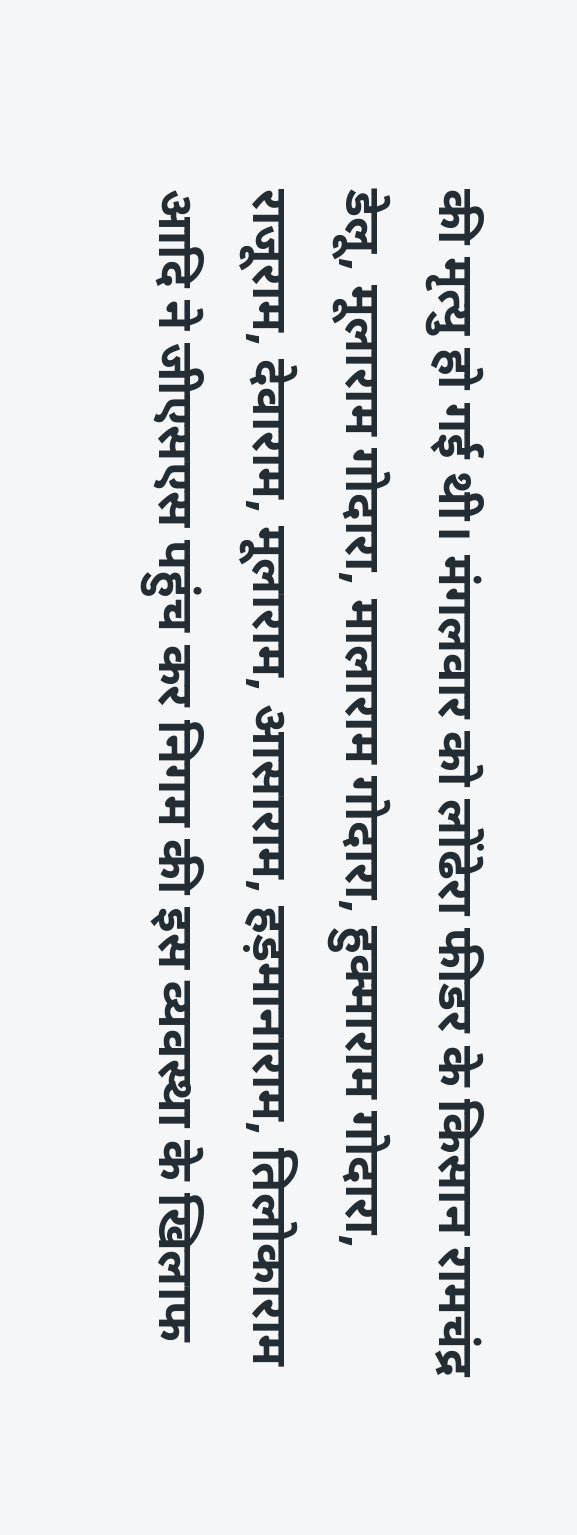की मृत्यु हो गई थी। मंगलवार को लोंढेरा फीडर के किसान रामचंद्र डेलू, मूलाराम गोदारा, मालाराम गोदारा, हुक्माराम गोदारा, राजूराम, देवाराम, मूलाराम, आसाराम, हड़मानाराम, तिलोकाराम आदि ने जीएसएस पहुंच कर निगम की इस व्यवस्था के खिलाफ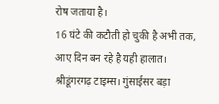रोष जताया है।
16 घंटे की कटौती हो चुकी है अभी तक, आए दिन बन रहे है यही हालात।
श्रीडूंगरगढ़ टाइम्स। गुंसाईसर बड़ा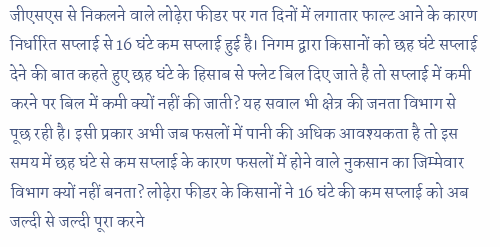जीएसएस से निकलने वाले लोढ़ेरा फीडर पर गत दिनों में लगातार फाल्ट आने के कारण निर्धारित सप्लाई से 16 घंटे कम सप्लाई हुई है। निगम द्वारा किसानों को छह घंटे सप्लाई देने की बात कहते हुए छह घंटे के हिसाब से फ्लेट बिल दिए जाते है तो सप्लाई में कमी करने पर बिल में कमी क्यों नहीं की जाती? यह सवाल भी क्षेत्र की जनता विभाग से पूछ रही है। इसी प्रकार अभी जब फसलों में पानी की अधिक आवश्यकता है तो इस समय में छह घंटे से कम सप्लाई के कारण फसलों में होने वाले नुकसान का जिम्मेवार विभाग क्यों नहीं बनता? लोढ़ेरा फीडर के किसानों ने 16 घंटे की कम सप्लाई को अब जल्दी से जल्दी पूरा करने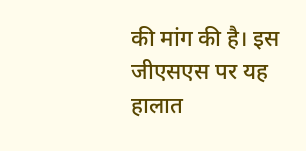की मांग की है। इस जीएसएस पर यह हालात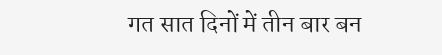गत सात दिनों में तीन बार बन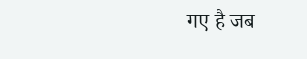गए है जब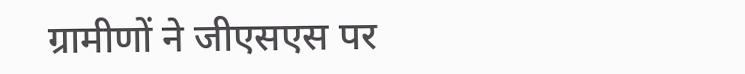ग्रामीणों ने जीएसएस पर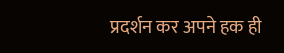प्रदर्शन कर अपने हक ही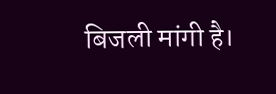बिजली मांगी है।